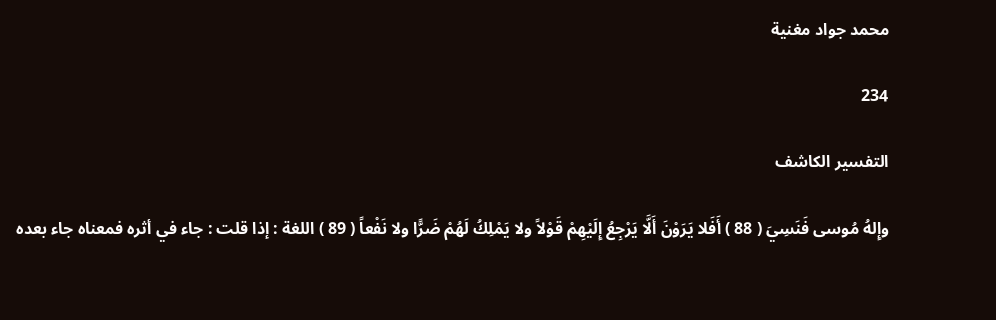محمد جواد مغنية

234

التفسير الكاشف

وإِلهُ مُوسى فَنَسِيَ ( 88 ) أَفَلا يَرَوْنَ أَلَّا يَرْجِعُ إِلَيْهِمْ قَوْلاً ولا يَمْلِكُ لَهُمْ ضَرًّا ولا نَفْعاً ( 89 ) اللغة : إذا قلت : جاء في أثره فمعناه جاء بعده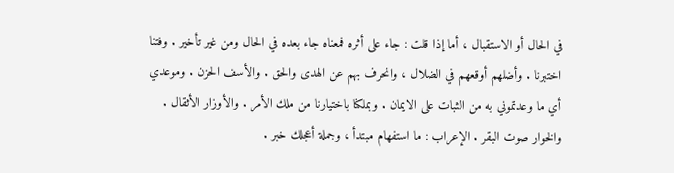في الحال أو الاستقبال ، أما إذا قلت : جاء على أثره فمعناه جاء بعده في الحال ومن غير تأخير . وفتنا اختبرنا . وأضلهم أوقعهم في الضلال ، وانحرف بهم عن الهدى والحق . والأسف الحزن . وموعدي أي ما وعدتموني به من الثبات على الايمان . وبملكنا باختيارنا من ملك الأمر . والأوزار الأثقال . والخوار صوت البقر . الإعراب : ما استفهام مبتدأ ، وجملة أعجلك خبر .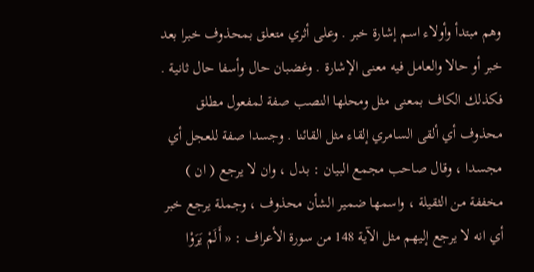وهم مبتدأ وأولاء اسم إشارة خبر . وعلى أثري متعلق بمحذوف خبرا بعد خبر أو حالا والعامل فيه معنى الإشارة . وغضبان حال وأسفا حال ثانية . فكذلك الكاف بمعنى مثل ومحلها النصب صفة لمفعول مطلق محذوف أي ألقى السامري إلقاء مثل القائنا . وجسدا صفة للعجل أي مجسدا ، وقال صاحب مجمع البيان : بدل ، وان لا يرجع ( ان ) مخففة من الثقيلة ، واسمها ضمير الشأن محذوف ، وجملة يرجع خبر أي انه لا يرجع إليهم مثل الآية 148 من سورة الأعراف : « أَلَمْ يَرَوْا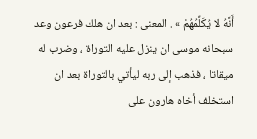أَنَّهُ لا يُكَلِّمُهُمْ » . المعنى : بعد ان هلك فرعون وعد سبحانه موسى ان ينزل عليه التوراة ، وضرب له ميقاتا ، فذهب إلى ربه ليأتي بالتوراة بعد ان استخلف أخاه هارون على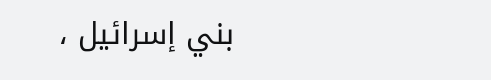بني إسرائيل ،